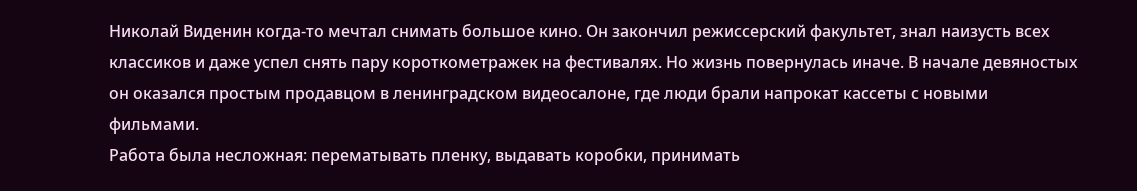Николай Виденин когда-то мечтал снимать большое кино. Он закончил режиссерский факультет, знал наизусть всех классиков и даже успел снять пару короткометражек на фестивалях. Но жизнь повернулась иначе. В начале девяностых он оказался простым продавцом в ленинградском видеосалоне, где люди брали напрокат кассеты с новыми фильмами.
Работа была несложная: перематывать пленку, выдавать коробки, принимать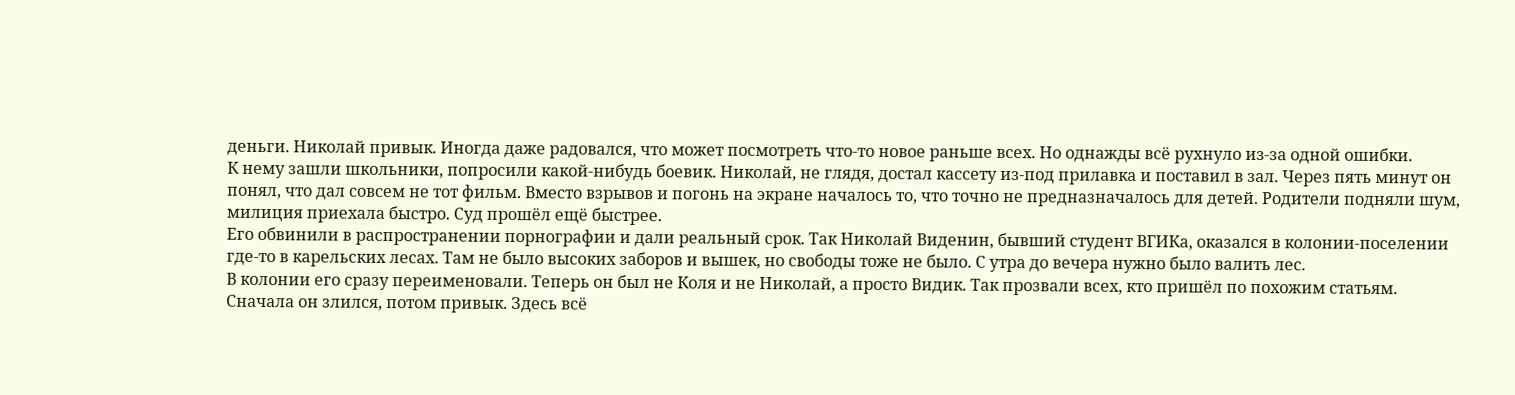деньги. Николай привык. Иногда даже радовался, что может посмотреть что-то новое раньше всех. Но однажды всё рухнуло из-за одной ошибки.
К нему зашли школьники, попросили какой-нибудь боевик. Николай, не глядя, достал кассету из-под прилавка и поставил в зал. Через пять минут он понял, что дал совсем не тот фильм. Вместо взрывов и погонь на экране началось то, что точно не предназначалось для детей. Родители подняли шум, милиция приехала быстро. Суд прошёл ещё быстрее.
Его обвинили в распространении порнографии и дали реальный срок. Так Николай Виденин, бывший студент ВГИКа, оказался в колонии-поселении где-то в карельских лесах. Там не было высоких заборов и вышек, но свободы тоже не было. С утра до вечера нужно было валить лес.
В колонии его сразу переименовали. Теперь он был не Коля и не Николай, а просто Видик. Так прозвали всех, кто пришёл по похожим статьям. Сначала он злился, потом привык. Здесь всё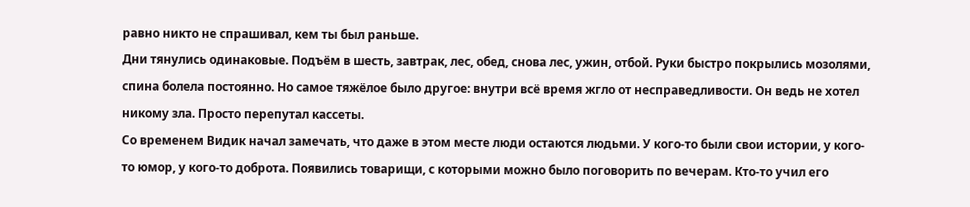равно никто не спрашивал, кем ты был раньше.
Дни тянулись одинаковые. Подъём в шесть, завтрак, лес, обед, снова лес, ужин, отбой. Руки быстро покрылись мозолями, спина болела постоянно. Но самое тяжёлое было другое: внутри всё время жгло от несправедливости. Он ведь не хотел никому зла. Просто перепутал кассеты.
Со временем Видик начал замечать, что даже в этом месте люди остаются людьми. У кого-то были свои истории, у кого-то юмор, у кого-то доброта. Появились товарищи, с которыми можно было поговорить по вечерам. Кто-то учил его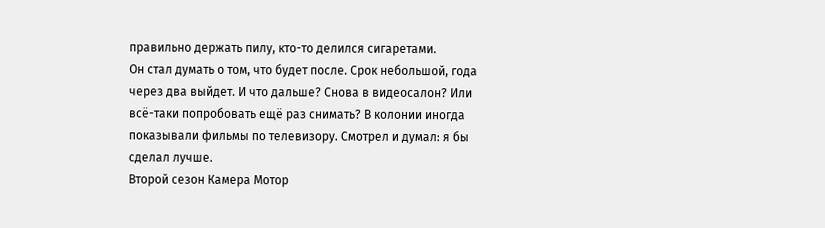правильно держать пилу, кто-то делился сигаретами.
Он стал думать о том, что будет после. Срок небольшой, года через два выйдет. И что дальше? Снова в видеосалон? Или всё-таки попробовать ещё раз снимать? В колонии иногда показывали фильмы по телевизору. Смотрел и думал: я бы сделал лучше.
Второй сезон Камера Мотор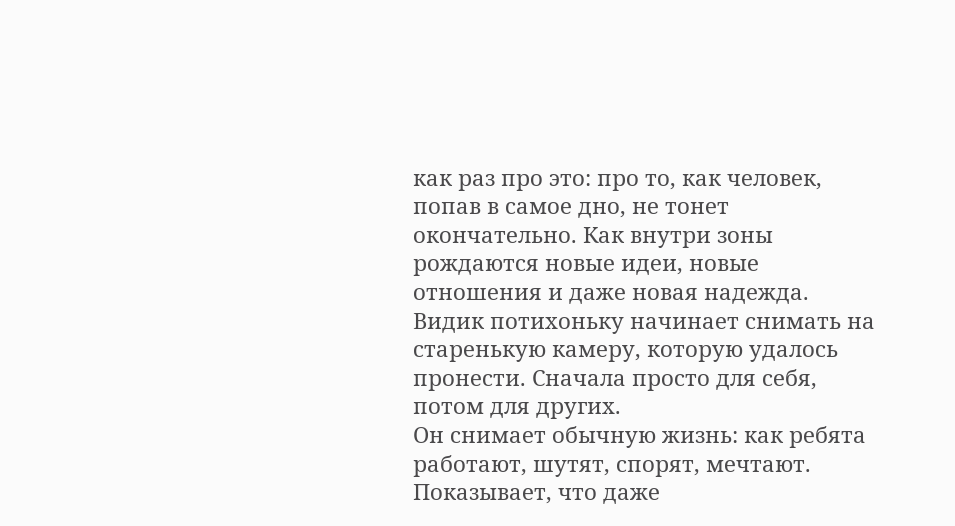как раз про это: про то, как человек, попав в самое дно, не тонет окончательно. Как внутри зоны рождаются новые идеи, новые отношения и даже новая надежда. Видик потихоньку начинает снимать на старенькую камеру, которую удалось пронести. Сначала просто для себя, потом для других.
Он снимает обычную жизнь: как ребята работают, шутят, спорят, мечтают. Показывает, что даже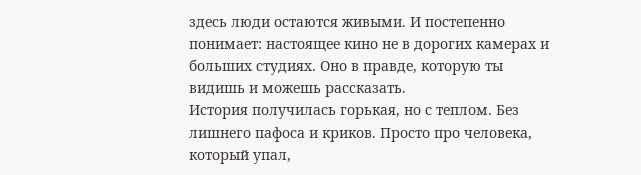здесь люди остаются живыми. И постепенно понимает: настоящее кино не в дорогих камерах и больших студиях. Оно в правде, которую ты видишь и можешь рассказать.
История получилась горькая, но с теплом. Без лишнего пафоса и криков. Просто про человека, который упал,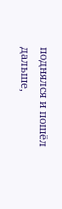поднялся и пошёл дальше,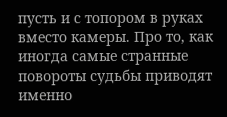пусть и с топором в руках вместо камеры. Про то, как иногда самые странные повороты судьбы приводят именно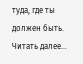туда, где ты должен быть.
Читать далее...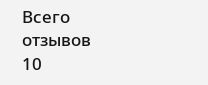Всего отзывов
10